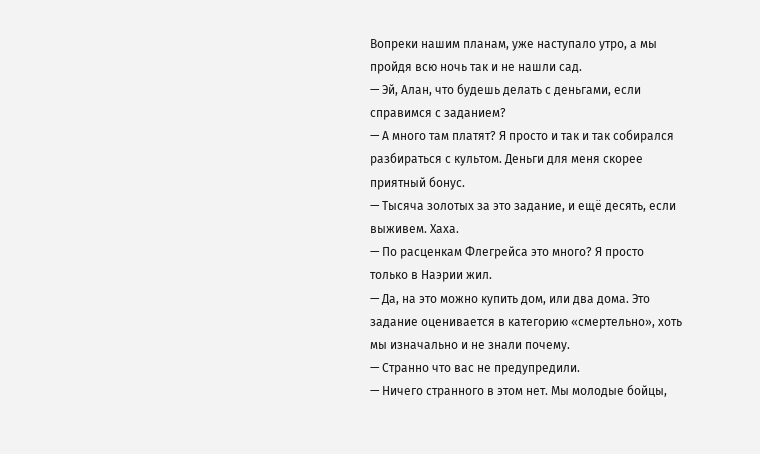Вопреки нашим планам, уже наступало утро, а мы пройдя всю ночь так и не нашли сад.
— Эй, Алан, что будешь делать с деньгами, если справимся с заданием?
— А много там платят? Я просто и так и так собирался разбираться с культом. Деньги для меня скорее приятный бонус.
— Тысяча золотых за это задание, и ещё десять, если выживем. Хаха.
— По расценкам Флегрейса это много? Я просто только в Наэрии жил.
— Да, на это можно купить дом, или два дома. Это задание оценивается в категорию «смертельно», хоть мы изначально и не знали почему.
— Странно что вас не предупредили.
— Ничего странного в этом нет. Мы молодые бойцы,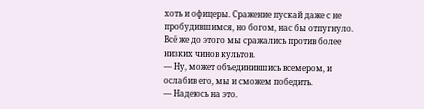хоть и офицеры. Сражение пускай даже с не пробудившимся, но богом, нас бы отпугнуло. Всё же до этого мы сражались против более низких чинов культов.
— Ну, может объединившись всемером, и ослабив его, мы и сможем победить.
— Надеюсь на это.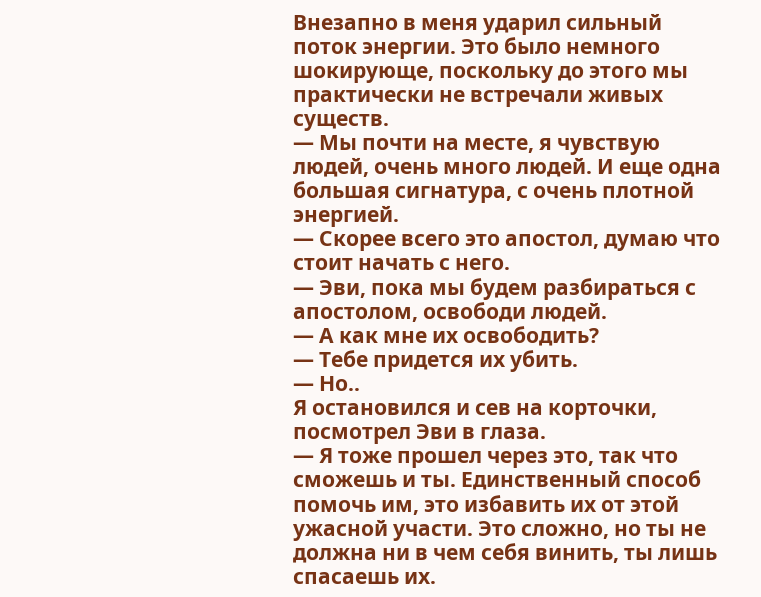Внезапно в меня ударил сильный поток энергии. Это было немного шокирующе, поскольку до этого мы практически не встречали живых существ.
— Мы почти на месте, я чувствую людей, очень много людей. И еще одна большая сигнатура, с очень плотной энергией.
— Скорее всего это апостол, думаю что стоит начать с него.
— Эви, пока мы будем разбираться с апостолом, освободи людей.
— А как мне их освободить?
— Тебе придется их убить.
— Но..
Я остановился и сев на корточки, посмотрел Эви в глаза.
— Я тоже прошел через это, так что сможешь и ты. Единственный способ помочь им, это избавить их от этой ужасной участи. Это сложно, но ты не должна ни в чем себя винить, ты лишь спасаешь их.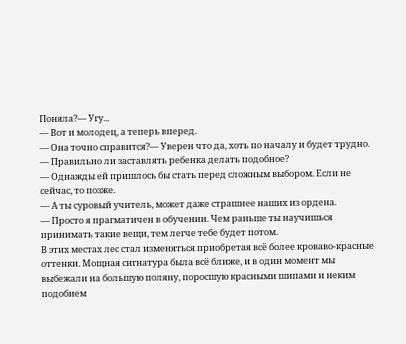Поняла?— Угу...
— Вот и молодец, а теперь вперед.
— Она точно справится?— Уверен что да, хоть по началу и будет трудно.
— Правильно ли заставлять ребенка делать подобное?
— Однажды ей пришлось бы стать перед сложным выбором. Если не сейчас, то позже.
— А ты суровый учитель, может даже страшнее наших из ордена.
— Просто я прагматичен в обучении. Чем раньше ты научишься принимать такие вещи, тем легче тебе будет потом.
В этих местах лес стал изменяться приобретая всё более кроваво-красные оттенки. Мощная сигнатура была всё ближе, и в один момент мы выбежали на большую поляну, поросшую красными шипами и неким подобием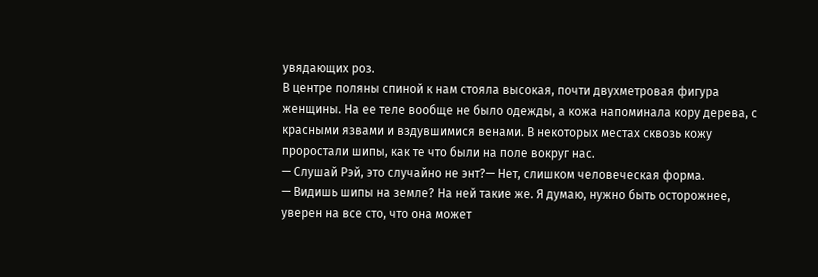увядающих роз.
В центре поляны спиной к нам стояла высокая, почти двухметровая фигура женщины. На ее теле вообще не было одежды, а кожа напоминала кору дерева, с красными язвами и вздувшимися венами. В некоторых местах сквозь кожу проростали шипы, как те что были на поле вокруг нас.
— Слушай Рэй, это случайно не энт?— Нет, слишком человеческая форма.
— Видишь шипы на земле? На ней такие же. Я думаю, нужно быть осторожнее, уверен на все сто, что она может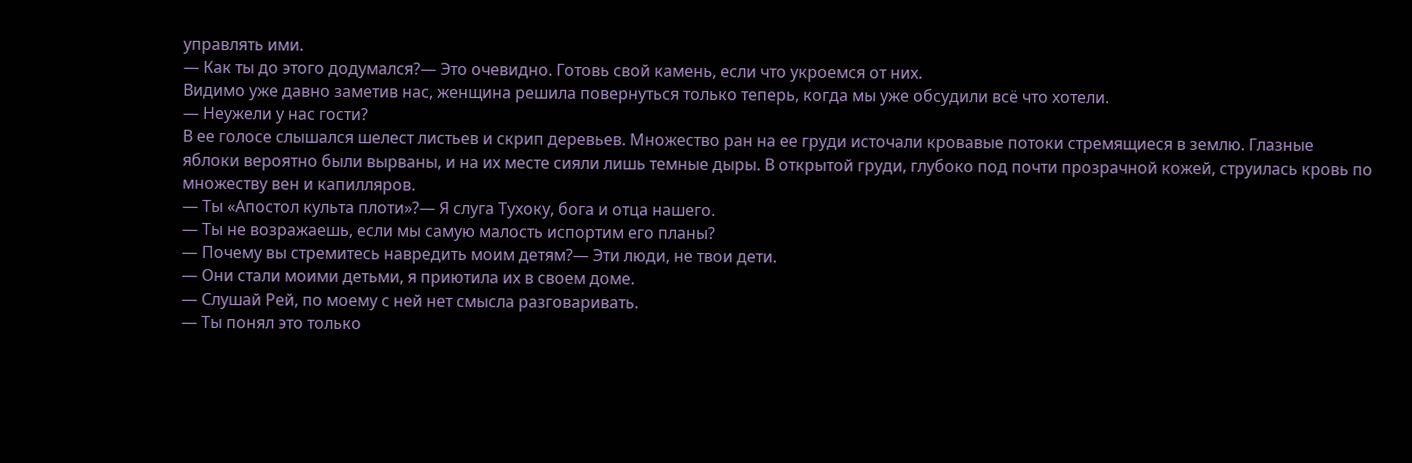управлять ими.
— Как ты до этого додумался?— Это очевидно. Готовь свой камень, если что укроемся от них.
Видимо уже давно заметив нас, женщина решила повернуться только теперь, когда мы уже обсудили всё что хотели.
— Неужели у нас гости?
В ее голосе слышался шелест листьев и скрип деревьев. Множество ран на ее груди источали кровавые потоки стремящиеся в землю. Глазные яблоки вероятно были вырваны, и на их месте сияли лишь темные дыры. В открытой груди, глубоко под почти прозрачной кожей, струилась кровь по множеству вен и капилляров.
— Ты «Апостол культа плоти»?— Я слуга Тухоку, бога и отца нашего.
— Ты не возражаешь, если мы самую малость испортим его планы?
— Почему вы стремитесь навредить моим детям?— Эти люди, не твои дети.
— Они стали моими детьми, я приютила их в своем доме.
— Слушай Рей, по моему с ней нет смысла разговаривать.
— Ты понял это только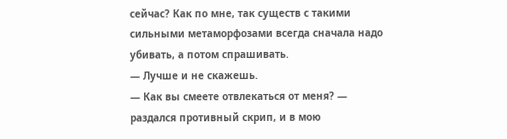сейчас? Как по мне, так существ с такими сильными метаморфозами всегда сначала надо убивать, а потом спрашивать.
— Лучше и не скажешь.
— Как вы смеете отвлекаться от меня? — раздался противный скрип, и в мою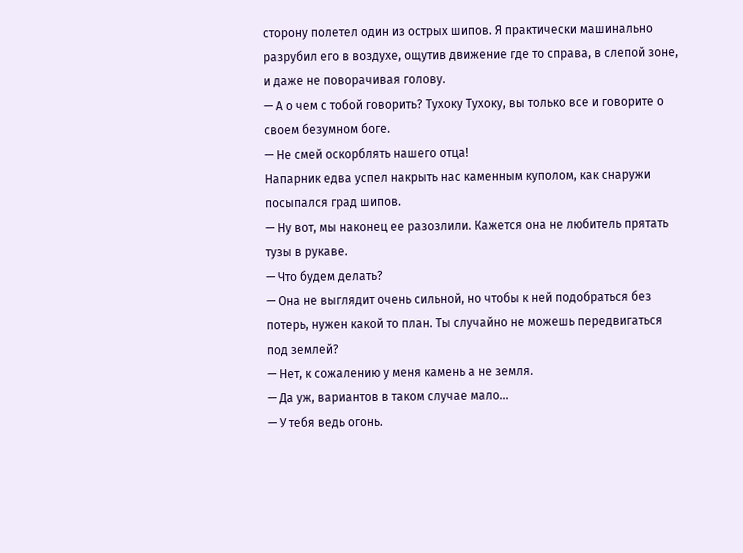сторону полетел один из острых шипов. Я практически машинально разрубил его в воздухе, ощутив движение где то справа, в слепой зоне, и даже не поворачивая голову.
— А о чем с тобой говорить? Тухоку Тухоку, вы только все и говорите о своем безумном боге.
— Не смей оскорблять нашего отца!
Напарник едва успел накрыть нас каменным куполом, как снаружи посыпался град шипов.
— Ну вот, мы наконец ее разозлили. Кажется она не любитель прятать тузы в рукаве.
— Что будем делать?
— Она не выглядит очень сильной, но чтобы к ней подобраться без потерь, нужен какой то план. Ты случайно не можешь передвигаться под землей?
— Нет, к сожалению у меня камень а не земля.
— Да уж, вариантов в таком случае мало...
— У тебя ведь огонь.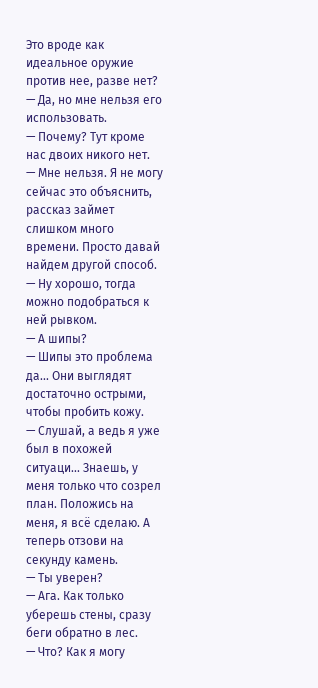Это вроде как идеальное оружие против нее, разве нет?
— Да, но мне нельзя его использовать.
— Почему? Тут кроме нас двоих никого нет.
— Мне нельзя. Я не могу сейчас это объяснить, рассказ займет слишком много времени. Просто давай найдем другой способ.
— Ну хорошо, тогда можно подобраться к ней рывком.
— А шипы?
— Шипы это проблема да... Они выглядят достаточно острыми, чтобы пробить кожу.
— Слушай, а ведь я уже был в похожей ситуаци... Знаешь, у меня только что созрел план. Положись на меня, я всё сделаю. А теперь отзови на секунду камень.
— Ты уверен?
— Ага. Как только уберешь стены, сразу беги обратно в лес.
— Что? Как я могу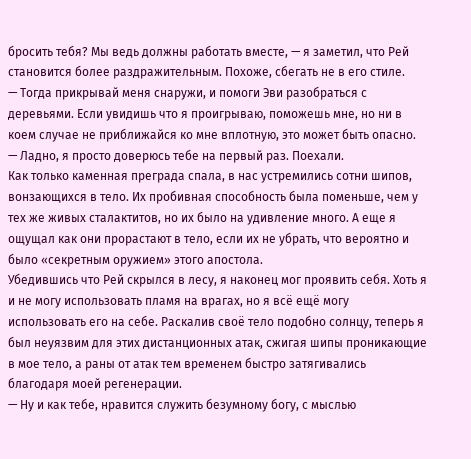бросить тебя? Мы ведь должны работать вместе, — я заметил, что Рей становится более раздражительным. Похоже, сбегать не в его стиле.
— Тогда прикрывай меня снаружи, и помоги Эви разобраться с деревьями. Если увидишь что я проигрываю, поможешь мне, но ни в коем случае не приближайся ко мне вплотную, это может быть опасно.
— Ладно, я просто доверюсь тебе на первый раз. Поехали.
Как только каменная преграда спала, в нас устремились сотни шипов, вонзающихся в тело. Их пробивная способность была поменьше, чем у тех же живых сталактитов, но их было на удивление много. А еще я ощущал как они прорастают в тело, если их не убрать, что вероятно и было «секретным оружием» этого апостола.
Убедившись что Рей скрылся в лесу, я наконец мог проявить себя. Хоть я и не могу использовать пламя на врагах, но я всё ещё могу использовать его на себе. Раскалив своё тело подобно солнцу, теперь я был неуязвим для этих дистанционных атак, сжигая шипы проникающие в мое тело, а раны от атак тем временем быстро затягивались благодаря моей регенерации.
— Ну и как тебе, нравится служить безумному богу, с мыслью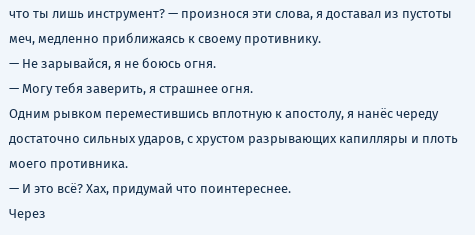что ты лишь инструмент? — произнося эти слова, я доставал из пустоты меч, медленно приближаясь к своему противнику.
— Не зарывайся, я не боюсь огня.
— Могу тебя заверить, я страшнее огня.
Одним рывком переместившись вплотную к апостолу, я нанёс череду достаточно сильных ударов, с хрустом разрывающих капилляры и плоть моего противника.
— И это всё? Хах, придумай что поинтереснее.
Через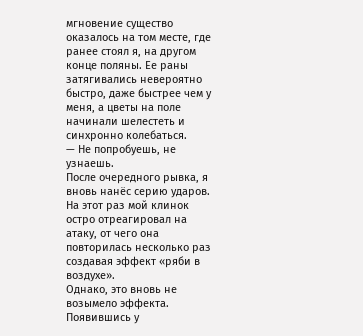мгновение существо оказалось на том месте, где ранее стоял я, на другом конце поляны. Ее раны затягивались невероятно быстро, даже быстрее чем у меня, а цветы на поле начинали шелестеть и синхронно колебаться.
— Не попробуешь, не узнаешь.
После очередного рывка, я вновь нанёс серию ударов. На этот раз мой клинок остро отреагировал на атаку, от чего она повторилась несколько раз создавая эффект «ряби в воздухе».
Однако, это вновь не возымело эффекта. Появившись у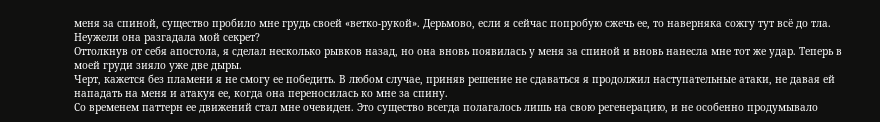меня за спиной, существо пробило мне грудь своей «ветко-рукой». Дерьмово, если я сейчас попробую сжечь ее, то наверняка сожгу тут всё до тла. Неужели она разгадала мой секрет?
Оттолкнув от себя апостола, я сделал несколько рывков назад, но она вновь появилась у меня за спиной и вновь нанесла мне тот же удар. Теперь в моей груди зияло уже две дыры.
Черт, кажется без пламени я не смогу ее победить. В любом случае, приняв решение не сдаваться я продолжил наступательные атаки, не давая ей нападать на меня и атакуя ее, когда она переносилась ко мне за спину.
Со временем паттерн ее движений стал мне очевиден. Это существо всегда полагалось лишь на свою регенерацию, и не особенно продумывало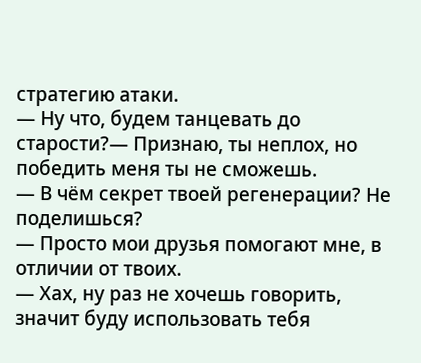стратегию атаки.
— Ну что, будем танцевать до старости?— Признаю, ты неплох, но победить меня ты не сможешь.
— В чём секрет твоей регенерации? Не поделишься?
— Просто мои друзья помогают мне, в отличии от твоих.
— Хах, ну раз не хочешь говорить, значит буду использовать тебя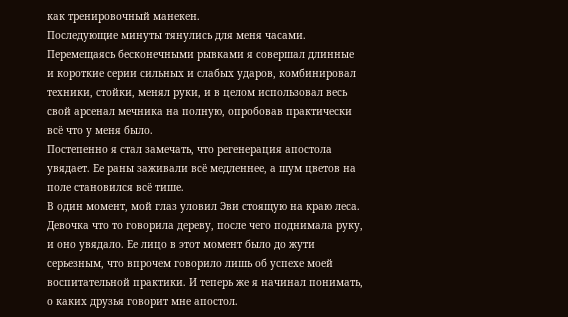как тренировочный манекен.
Последующие минуты тянулись для меня часами. Перемещаясь бесконечными рывками я совершал длинные и короткие серии сильных и слабых ударов, комбинировал техники, стойки, менял руки, и в целом использовал весь свой арсенал мечника на полную, опробовав практически всё что у меня было.
Постепенно я стал замечать, что регенерация апостола увядает. Ее раны заживали всё медленнее, а шум цветов на поле становился всё тише.
В один момент, мой глаз уловил Эви стоящую на краю леса. Девочка что то говорила дереву, после чего поднимала руку, и оно увядало. Ее лицо в этот момент было до жути серьезным, что впрочем говорило лишь об успехе моей воспитательной практики. И теперь же я начинал понимать, о каких друзья говорит мне апостол.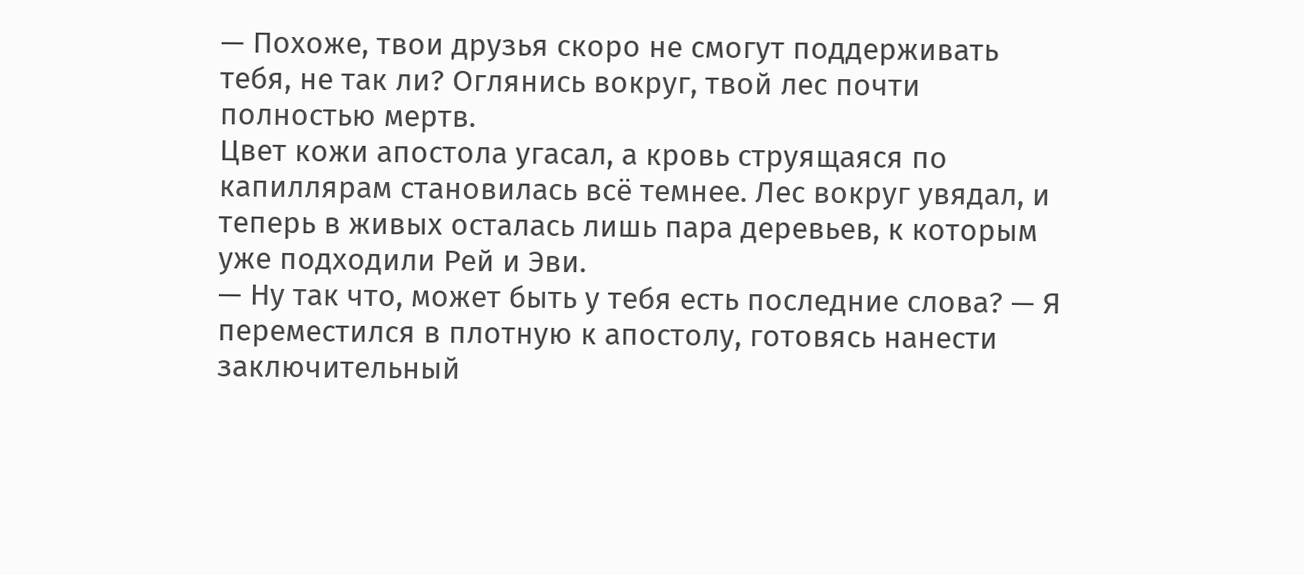— Похоже, твои друзья скоро не смогут поддерживать тебя, не так ли? Оглянись вокруг, твой лес почти полностью мертв.
Цвет кожи апостола угасал, а кровь струящаяся по капиллярам становилась всё темнее. Лес вокруг увядал, и теперь в живых осталась лишь пара деревьев, к которым уже подходили Рей и Эви.
— Ну так что, может быть у тебя есть последние слова? — Я переместился в плотную к апостолу, готовясь нанести заключительный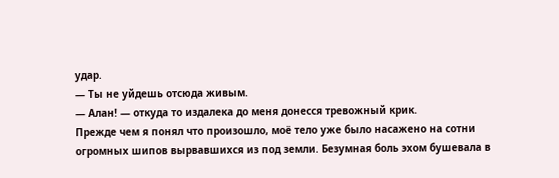удар.
— Ты не уйдешь отсюда живым.
— Алан! — откуда то издалека до меня донесся тревожный крик.
Прежде чем я понял что произошло, моё тело уже было насажено на сотни огромных шипов вырвавшихся из под земли. Безумная боль эхом бушевала в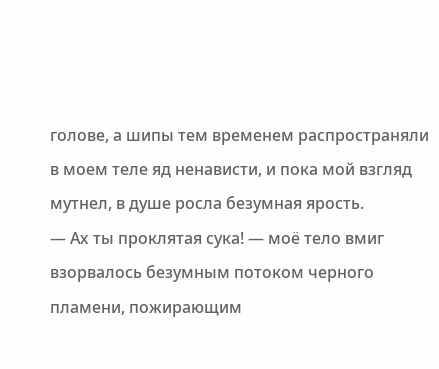голове, а шипы тем временем распространяли в моем теле яд ненависти, и пока мой взгляд мутнел, в душе росла безумная ярость.
— Ах ты проклятая сука! — моё тело вмиг взорвалось безумным потоком черного пламени, пожирающим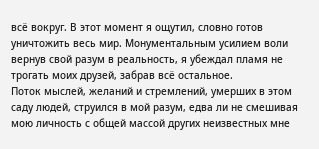всё вокруг. В этот момент я ощутил, словно готов уничтожить весь мир. Монументальным усилием воли вернув свой разум в реальность, я убеждал пламя не трогать моих друзей, забрав всё остальное.
Поток мыслей, желаний и стремлений, умерших в этом саду людей, струился в мой разум, едва ли не смешивая мою личность с общей массой других неизвестных мне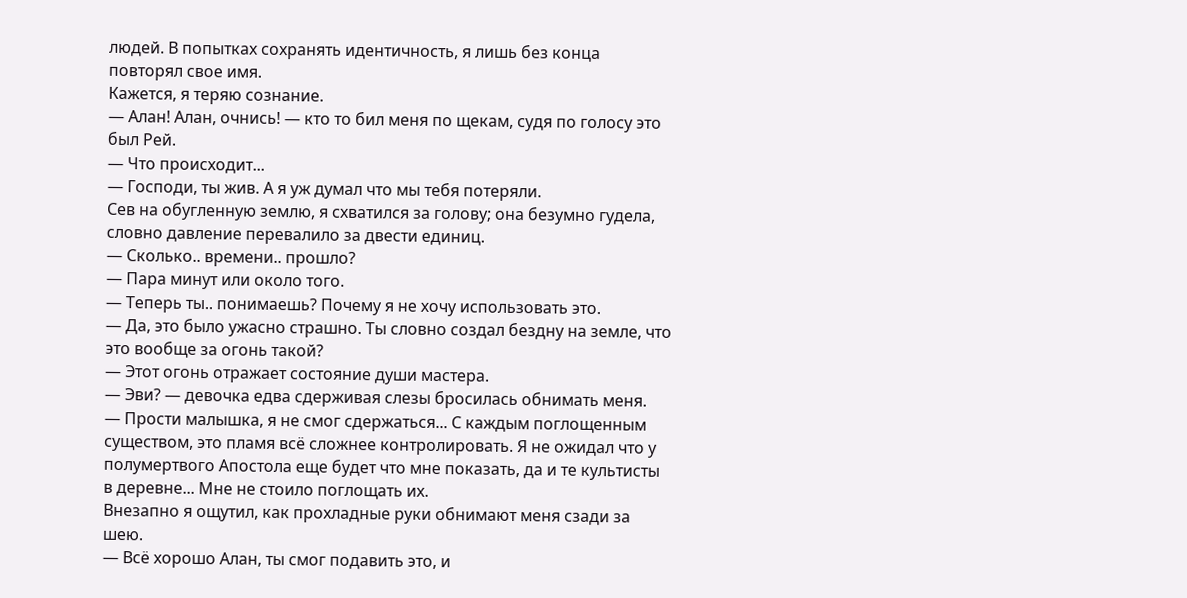людей. В попытках сохранять идентичность, я лишь без конца повторял свое имя.
Кажется, я теряю сознание.
— Алан! Алан, очнись! — кто то бил меня по щекам, судя по голосу это был Рей.
— Что происходит...
— Господи, ты жив. А я уж думал что мы тебя потеряли.
Сев на обугленную землю, я схватился за голову; она безумно гудела, словно давление перевалило за двести единиц.
— Сколько.. времени.. прошло?
— Пара минут или около того.
— Теперь ты.. понимаешь? Почему я не хочу использовать это.
— Да, это было ужасно страшно. Ты словно создал бездну на земле, что это вообще за огонь такой?
— Этот огонь отражает состояние души мастера.
— Эви? — девочка едва сдерживая слезы бросилась обнимать меня.
— Прости малышка, я не смог сдержаться... С каждым поглощенным существом, это пламя всё сложнее контролировать. Я не ожидал что у полумертвого Апостола еще будет что мне показать, да и те культисты в деревне... Мне не стоило поглощать их.
Внезапно я ощутил, как прохладные руки обнимают меня сзади за шею.
— Всё хорошо Алан, ты смог подавить это, и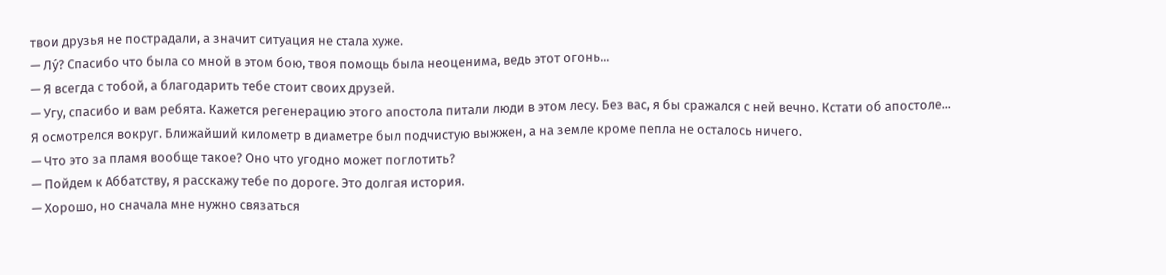твои друзья не пострадали, а значит ситуация не стала хуже.
— Лу́? Спасибо что была со мной в этом бою, твоя помощь была неоценима, ведь этот огонь...
— Я всегда с тобой, а благодарить тебе стоит своих друзей.
— Угу, спасибо и вам ребята. Кажется регенерацию этого апостола питали люди в этом лесу. Без вас, я бы сражался с ней вечно. Кстати об апостоле...
Я осмотрелся вокруг. Ближайший километр в диаметре был подчистую выжжен, а на земле кроме пепла не осталось ничего.
— Что это за пламя вообще такое? Оно что угодно может поглотить?
— Пойдем к Аббатству, я расскажу тебе по дороге. Это долгая история.
— Хорошо, но сначала мне нужно связаться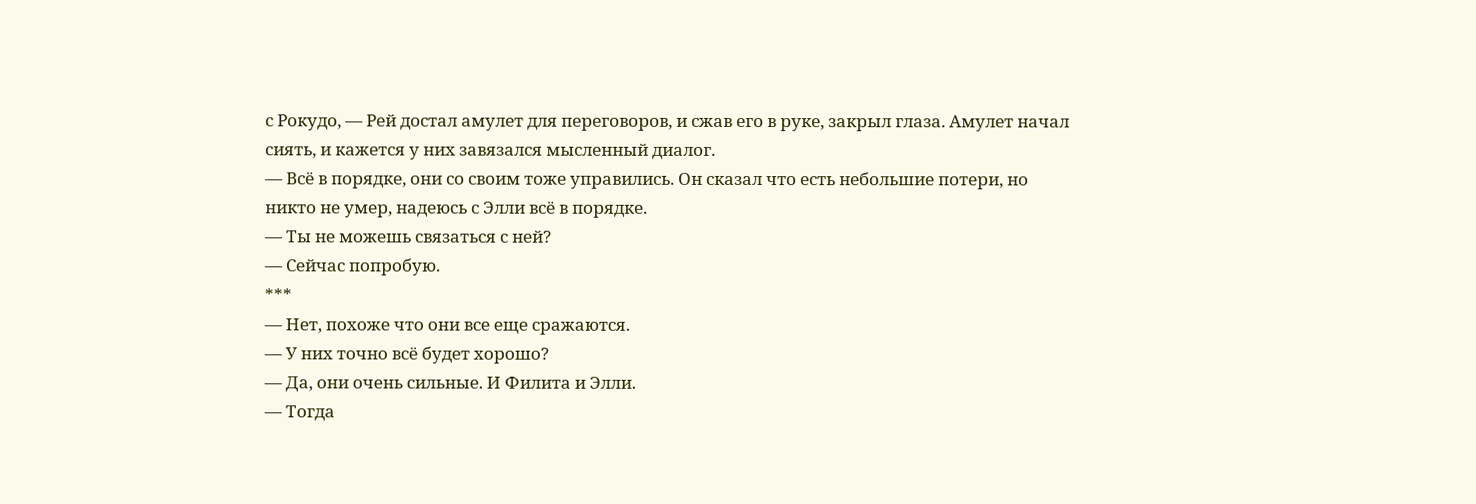с Рокудо, — Рей достал амулет для переговоров, и сжав его в руке, закрыл глаза. Амулет начал сиять, и кажется у них завязался мысленный диалог.
— Всё в порядке, они со своим тоже управились. Он сказал что есть небольшие потери, но никто не умер, надеюсь с Элли всё в порядке.
— Ты не можешь связаться с ней?
— Сейчас попробую.
***
— Нет, похоже что они все еще сражаются.
— У них точно всё будет хорошо?
— Да, они очень сильные. И Филита и Элли.
— Тогда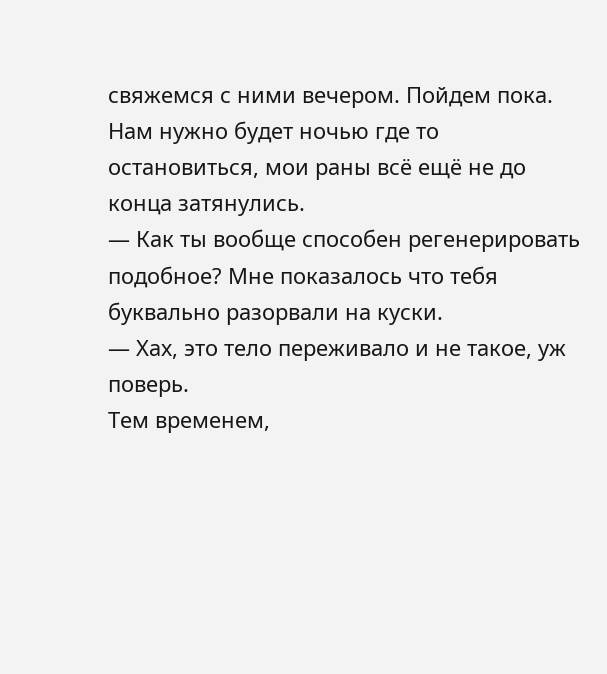свяжемся с ними вечером. Пойдем пока. Нам нужно будет ночью где то остановиться, мои раны всё ещё не до конца затянулись.
— Как ты вообще способен регенерировать подобное? Мне показалось что тебя буквально разорвали на куски.
— Хах, это тело переживало и не такое, уж поверь.
Тем временем,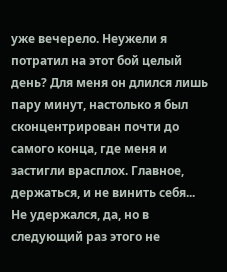уже вечерело. Неужели я потратил на этот бой целый день? Для меня он длился лишь пару минут, настолько я был сконцентрирован почти до самого конца, где меня и застигли врасплох. Главное, держаться, и не винить себя... Не удержался, да, но в следующий раз этого не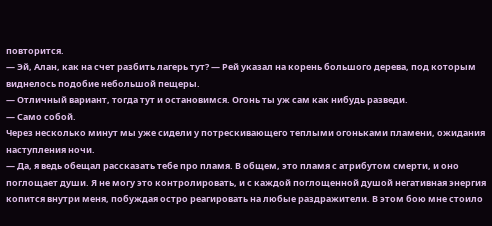повторится.
— Эй, Алан, как на счет разбить лагерь тут? — Рей указал на корень большого дерева, под которым виднелось подобие небольшой пещеры.
— Отличный вариант, тогда тут и остановимся. Огонь ты уж сам как нибудь разведи.
— Само собой.
Через несколько минут мы уже сидели у потрескивающего теплыми огоньками пламени, ожидания наступления ночи.
— Да, я ведь обещал рассказать тебе про пламя. В общем, это пламя с атрибутом смерти, и оно поглощает души. Я не могу это контролировать, и с каждой поглощенной душой негативная энергия копится внутри меня, побуждая остро реагировать на любые раздражители. В этом бою мне стоило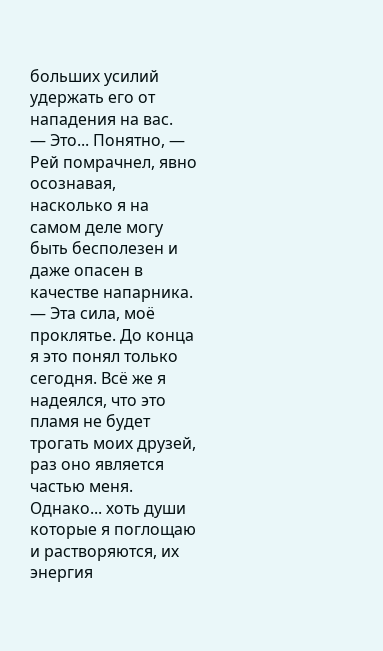больших усилий удержать его от нападения на вас.
— Это... Понятно, — Рей помрачнел, явно осознавая, насколько я на самом деле могу быть бесполезен и даже опасен в качестве напарника.
— Эта сила, моё проклятье. До конца я это понял только сегодня. Всё же я надеялся, что это пламя не будет трогать моих друзей, раз оно является частью меня. Однако... хоть души которые я поглощаю и растворяются, их энергия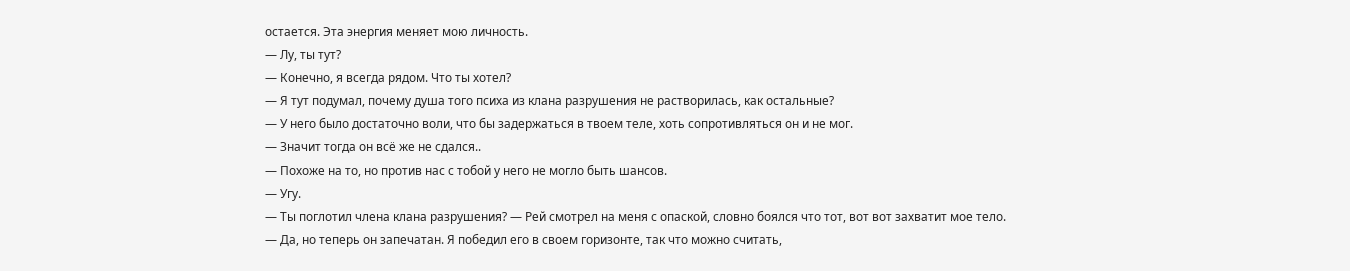остается. Эта энергия меняет мою личность.
— Лу, ты тут?
— Конечно, я всегда рядом. Что ты хотел?
— Я тут подумал, почему душа того психа из клана разрушения не растворилась, как остальные?
— У него было достаточно воли, что бы задержаться в твоем теле, хоть сопротивляться он и не мог.
— Значит тогда он всё же не сдался..
— Похоже на то, но против нас с тобой у него не могло быть шансов.
— Угу.
— Ты поглотил члена клана разрушения? — Рей смотрел на меня с опаской, словно боялся что тот, вот вот захватит мое тело.
— Да, но теперь он запечатан. Я победил его в своем горизонте, так что можно считать,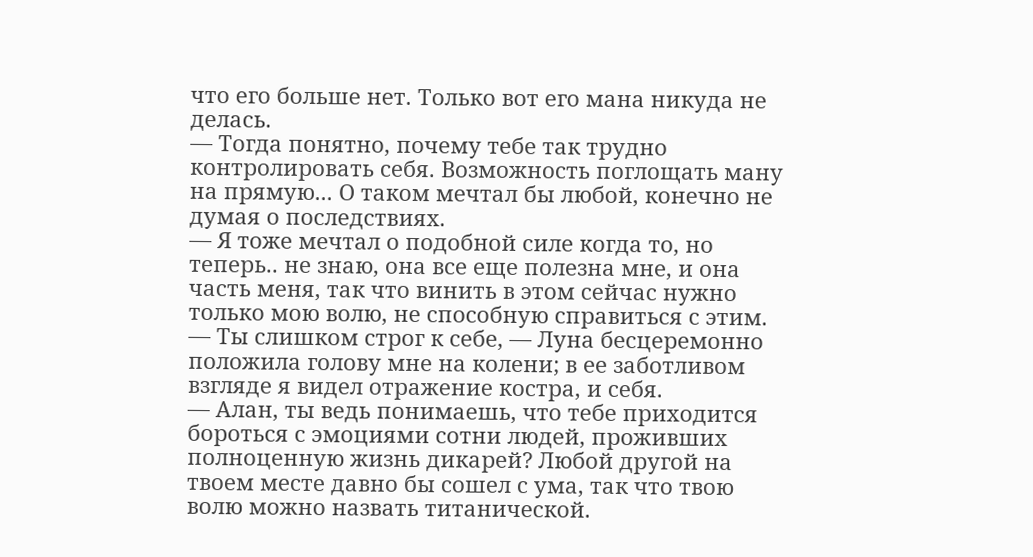что его больше нет. Только вот его мана никуда не делась.
— Тогда понятно, почему тебе так трудно контролировать себя. Возможность поглощать ману на прямую... О таком мечтал бы любой, конечно не думая о последствиях.
— Я тоже мечтал о подобной силе когда то, но теперь.. не знаю, она все еще полезна мне, и она часть меня, так что винить в этом сейчас нужно только мою волю, не способную справиться с этим.
— Ты слишком строг к себе, — Луна бесцеремонно положила голову мне на колени; в ее заботливом взгляде я видел отражение костра, и себя.
— Алан, ты ведь понимаешь, что тебе приходится бороться с эмоциями сотни людей, проживших полноценную жизнь дикарей? Любой другой на твоем месте давно бы сошел с ума, так что твою волю можно назвать титанической.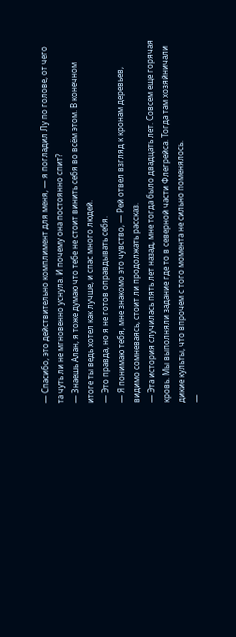— Спасибо, это действительно комплимент для меня, — я погладил Лу по голове, от чего та чуть ли не мгновенно уснула. И почему она постоянно спит?
— Знаешь Алан, я тоже думаю что тебе не стоит винить себя во всём этом. В конечном итоге ты ведь хотел как лучше, и спас много людей.
— Это правда, но я не готов оправдывать себя.
— Я понимаю тебя, мне знакомо это чувство, — Рей отвел взгляд к кронам деревьев, видимо сомневаясь, стоит ли продолжать рассказ.
— Эта история случилась пять лет назад, мне тогда было двадцать лет. Совсем еще горячая кровь. Мы выполняли задание где то в северной части Флегрейса. Тогда там хозяйничали дикие культы, что впрочем с того момента не сильно поменялось.
—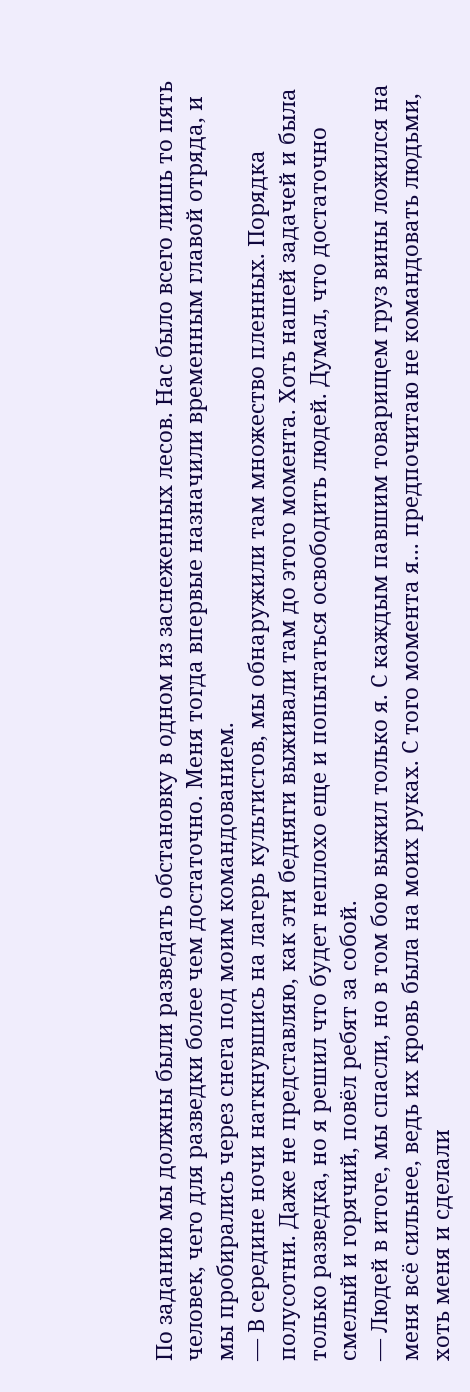По заданию мы должны были разведать обстановку в одном из заснеженных лесов. Нас было всего лишь то пять человек, чего для разведки более чем достаточно. Меня тогда впервые назначили временным главой отряда, и мы пробирались через снега под моим командованием.
— В середине ночи наткнувшись на лагерь культистов, мы обнаружили там множество пленных. Порядка полусотни. Даже не представляю, как эти бедняги выживали там до этого момента. Хоть нашей задачей и была только разведка, но я решил что будет неплохо еще и попытаться освободить людей. Думал, что достаточно смелый и горячий, повёл ребят за собой.
— Людей в итоге, мы спасли, но в том бою выжил только я. С каждым павшим товарищем груз вины ложился на меня всё сильнее, ведь их кровь была на моих руках. С того момента я... предпочитаю не командовать людьми, хоть меня и сделали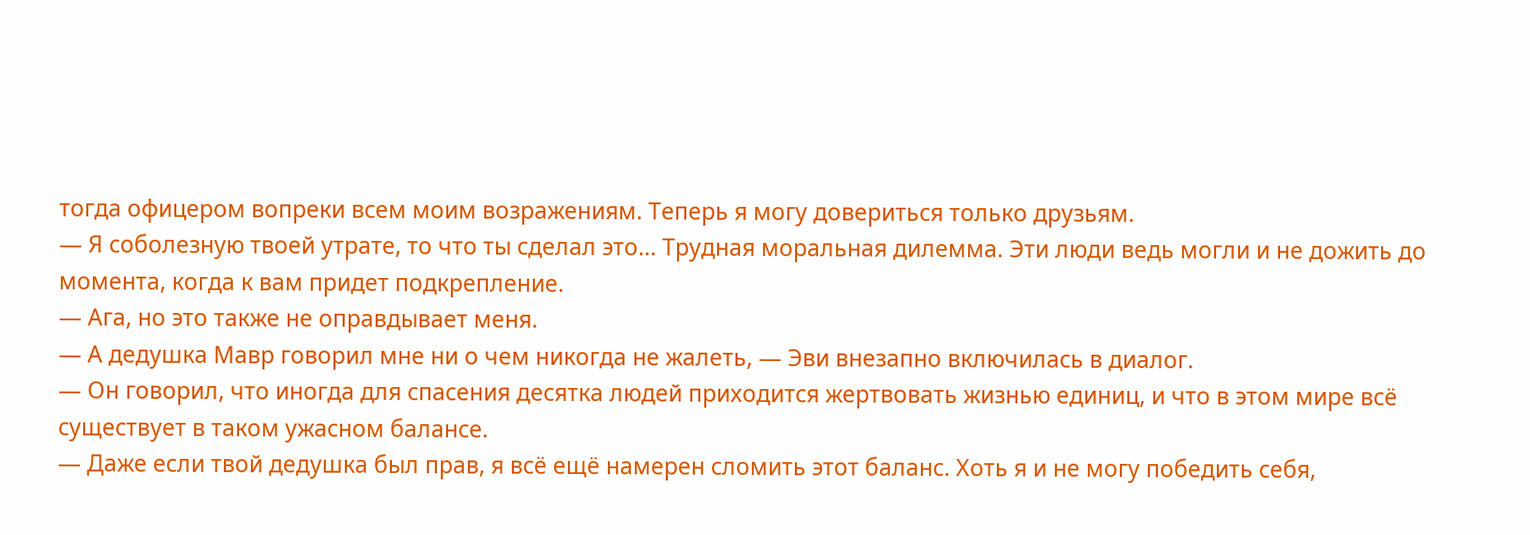тогда офицером вопреки всем моим возражениям. Теперь я могу довериться только друзьям.
— Я соболезную твоей утрате, то что ты сделал это... Трудная моральная дилемма. Эти люди ведь могли и не дожить до момента, когда к вам придет подкрепление.
— Ага, но это также не оправдывает меня.
— А дедушка Мавр говорил мне ни о чем никогда не жалеть, — Эви внезапно включилась в диалог.
— Он говорил, что иногда для спасения десятка людей приходится жертвовать жизнью единиц, и что в этом мире всё существует в таком ужасном балансе.
— Даже если твой дедушка был прав, я всё ещё намерен сломить этот баланс. Хоть я и не могу победить себя,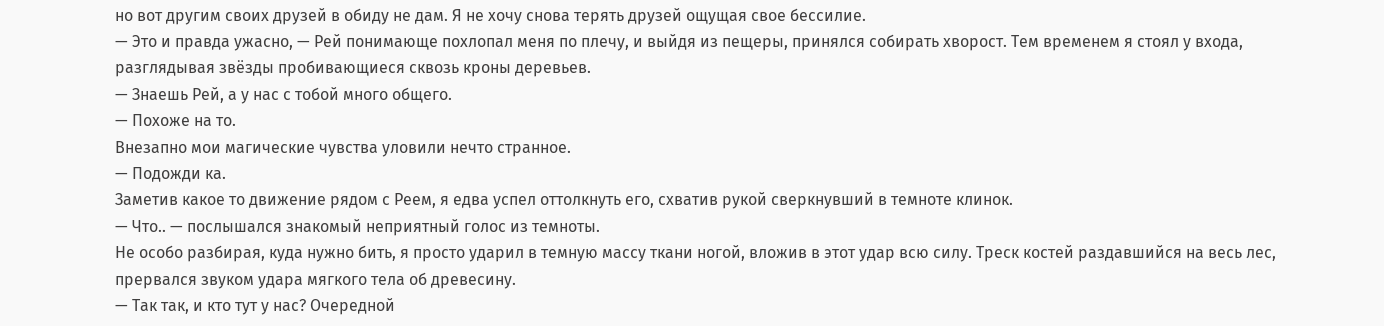но вот другим своих друзей в обиду не дам. Я не хочу снова терять друзей ощущая свое бессилие.
— Это и правда ужасно, — Рей понимающе похлопал меня по плечу, и выйдя из пещеры, принялся собирать хворост. Тем временем я стоял у входа, разглядывая звёзды пробивающиеся сквозь кроны деревьев.
— Знаешь Рей, а у нас с тобой много общего.
— Похоже на то.
Внезапно мои магические чувства уловили нечто странное.
— Подожди ка.
Заметив какое то движение рядом с Реем, я едва успел оттолкнуть его, схватив рукой сверкнувший в темноте клинок.
— Что.. — послышался знакомый неприятный голос из темноты.
Не особо разбирая, куда нужно бить, я просто ударил в темную массу ткани ногой, вложив в этот удар всю силу. Треск костей раздавшийся на весь лес, прервался звуком удара мягкого тела об древесину.
— Так так, и кто тут у нас? Очередной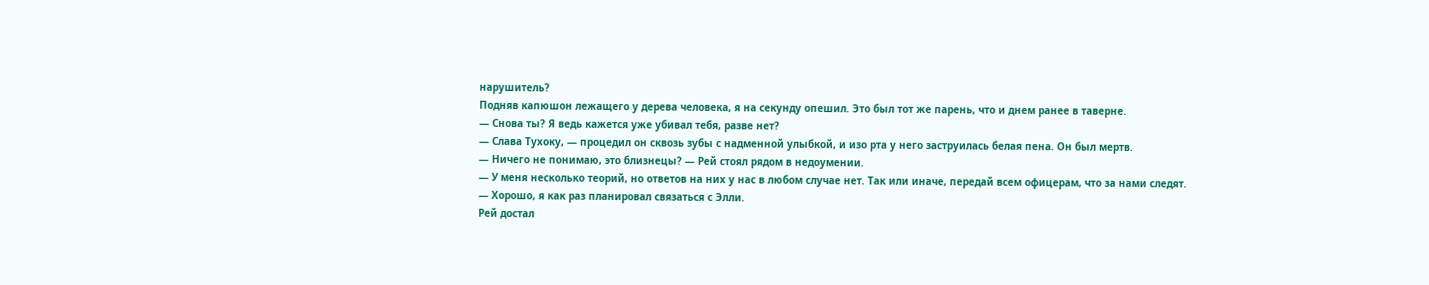нарушитель?
Подняв капюшон лежащего у дерева человека, я на секунду опешил. Это был тот же парень, что и днем ранее в таверне.
— Снова ты? Я ведь кажется уже убивал тебя, разве нет?
— Слава Тухоку, — процедил он сквозь зубы с надменной улыбкой, и изо рта у него заструилась белая пена. Он был мертв.
— Ничего не понимаю, это близнецы? — Рей стоял рядом в недоумении.
— У меня несколько теорий, но ответов на них у нас в любом случае нет. Так или иначе, передай всем офицерам, что за нами следят.
— Хорошо, я как раз планировал связаться с Элли.
Рей достал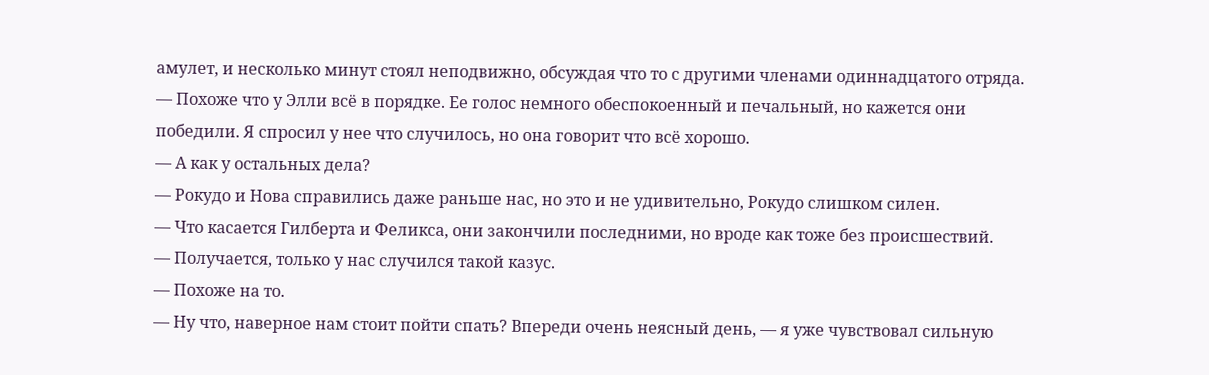амулет, и несколько минут стоял неподвижно, обсуждая что то с другими членами одиннадцатого отряда.
— Похоже что у Элли всё в порядке. Ее голос немного обеспокоенный и печальный, но кажется они победили. Я спросил у нее что случилось, но она говорит что всё хорошо.
— А как у остальных дела?
— Рокудо и Нова справились даже раньше нас, но это и не удивительно, Рокудо слишком силен.
— Что касается Гилберта и Феликса, они закончили последними, но вроде как тоже без происшествий.
— Получается, только у нас случился такой казус.
— Похоже на то.
— Ну что, наверное нам стоит пойти спать? Впереди очень неясный день, — я уже чувствовал сильную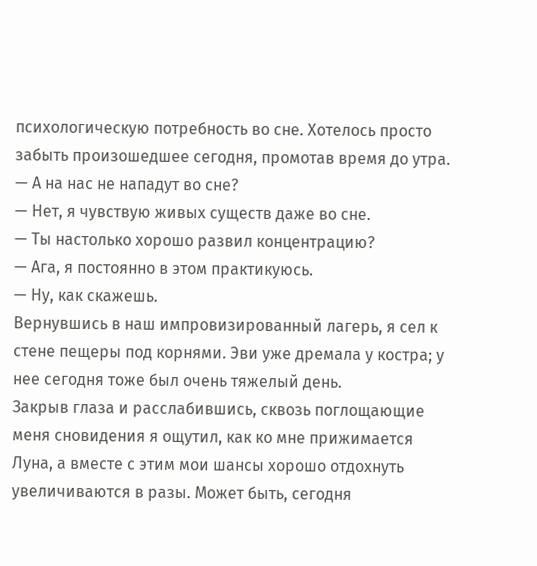психологическую потребность во сне. Хотелось просто забыть произошедшее сегодня, промотав время до утра.
— А на нас не нападут во сне?
— Нет, я чувствую живых существ даже во сне.
— Ты настолько хорошо развил концентрацию?
— Ага, я постоянно в этом практикуюсь.
— Ну, как скажешь.
Вернувшись в наш импровизированный лагерь, я сел к стене пещеры под корнями. Эви уже дремала у костра; у нее сегодня тоже был очень тяжелый день.
Закрыв глаза и расслабившись, сквозь поглощающие меня сновидения я ощутил, как ко мне прижимается Луна, а вместе с этим мои шансы хорошо отдохнуть увеличиваются в разы. Может быть, сегодня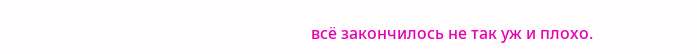всё закончилось не так уж и плохо.